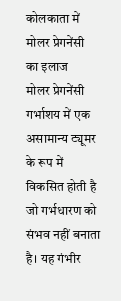कोलकाता में मोलर प्रेगनेंसी का इलाज
मोलर प्रेगनेंसी गर्भाशय में एक असामान्य ट्यूमर के रूप में विकसित होती है जो गर्भधारण को संभव नहीं बनाता है। यह गंभीर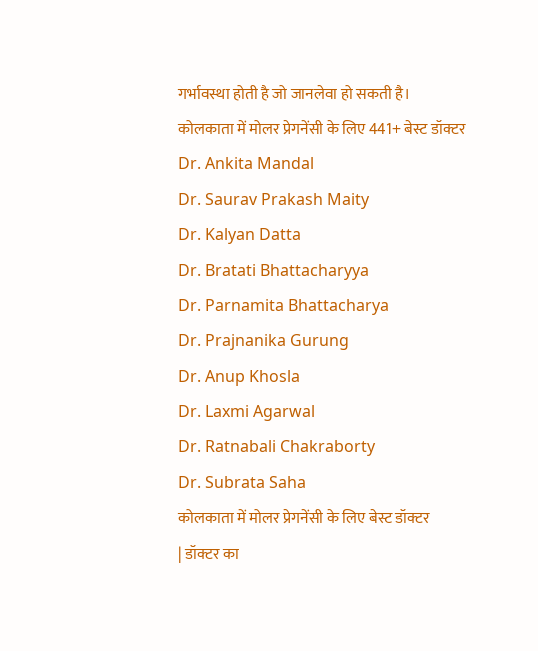गर्भावस्था होती है जो जानलेवा हो सकती है।
कोलकाता में मोलर प्रेगनेंसी के लिए 441+ बेस्ट डॉक्टर
Dr. Ankita Mandal
Dr. Saurav Prakash Maity
Dr. Kalyan Datta
Dr. Bratati Bhattacharyya
Dr. Parnamita Bhattacharya
Dr. Prajnanika Gurung
Dr. Anup Khosla
Dr. Laxmi Agarwal
Dr. Ratnabali Chakraborty
Dr. Subrata Saha
कोलकाता में मोलर प्रेगनेंसी के लिए बेस्ट डॉक्टर
| डॉक्टर का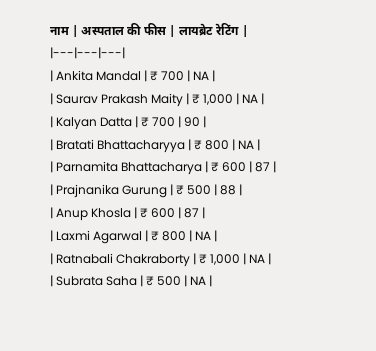नाम | अस्पताल की फीस | लायब्रेट रेटिंग |
|---|---|---|
| Ankita Mandal | ₹ 700 | NA |
| Saurav Prakash Maity | ₹ 1,000 | NA |
| Kalyan Datta | ₹ 700 | 90 |
| Bratati Bhattacharyya | ₹ 800 | NA |
| Parnamita Bhattacharya | ₹ 600 | 87 |
| Prajnanika Gurung | ₹ 500 | 88 |
| Anup Khosla | ₹ 600 | 87 |
| Laxmi Agarwal | ₹ 800 | NA |
| Ratnabali Chakraborty | ₹ 1,000 | NA |
| Subrata Saha | ₹ 500 | NA |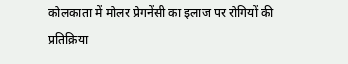कोलकाता में मोलर प्रेगनेंसी का इलाज पर रोगियों की प्रतिक्रिया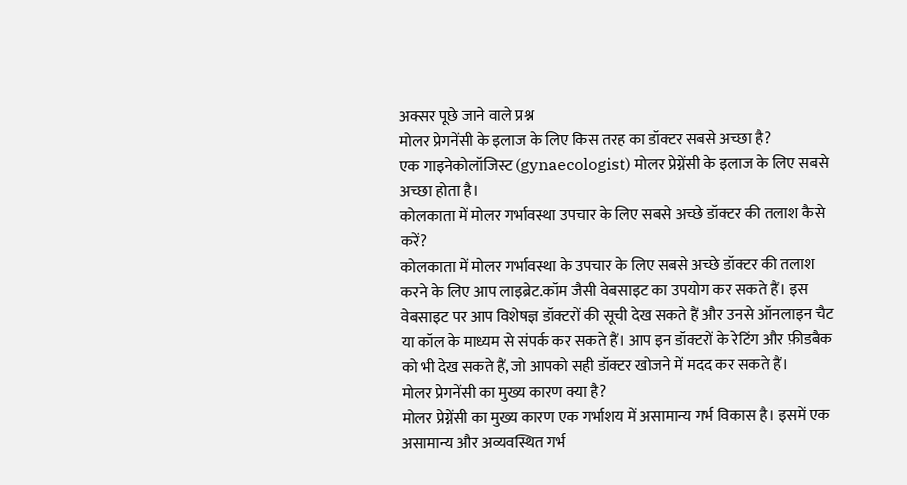अक्सर पूछे जाने वाले प्रश्न
मोलर प्रेगनेंसी के इलाज के लिए किस तरह का डॉक्टर सबसे अच्छा है?
एक गाइनेकोलॉजिस्ट (gynaecologist) मोलर प्रेग्नेंसी के इलाज के लिए सबसे अच्छा होता है।
कोलकाता में मोलर गर्भावस्था उपचार के लिए सबसे अच्छे डॉक्टर की तलाश कैसे करें?
कोलकाता में मोलर गर्भावस्था के उपचार के लिए सबसे अच्छे डॉक्टर की तलाश करने के लिए आप लाइब्रेट.कॉम जैसी वेबसाइट का उपयोग कर सकते हैं। इस वेबसाइट पर आप विशेषज्ञ डॉक्टरों की सूची देख सकते हैं और उनसे ऑनलाइन चैट या कॉल के माध्यम से संपर्क कर सकते हैं। आप इन डॉक्टरों के रेटिंग और फ़ीडबैक को भी देख सकते हैं, जो आपको सही डॉक्टर खोजने में मदद कर सकते हैं।
मोलर प्रेगनेंसी का मुख्य कारण क्या है?
मोलर प्रेग्नेंसी का मुख्य कारण एक गर्भाशय में असामान्य गर्भ विकास है। इसमें एक असामान्य और अव्यवस्थित गर्भ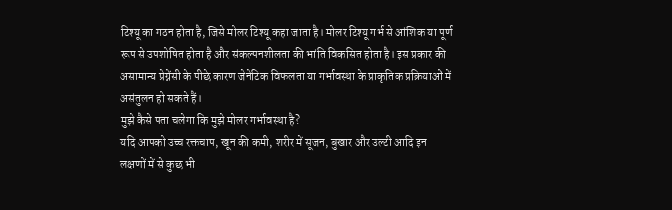टिश्यू का गठन होता है, जिसे मोलर टिश्यू कहा जाता है। मोलर टिश्यू गर्भ से आंशिक या पूर्ण रूप से उपशोषित होता है और संकल्पनशीलता की भांति विकसित होता है। इस प्रकार की असामान्य प्रेग्नेंसी के पीछे कारण जेनेटिक विफलता या गर्भावस्था के प्राकृतिक प्रक्रियाओं में असंतुलन हो सकते हैं।
मुझे कैसे पता चलेगा कि मुझे मोलर गर्भावस्था है?
यदि आपको उच्च रक्तचाप, खून की कमी, शरीर में सूजन, बुखार और उल्टी आदि इन लक्षणों में से कुछ भी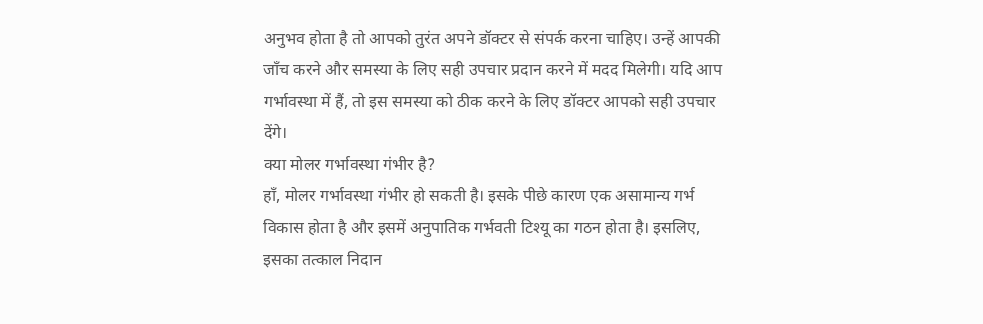अनुभव होता है तो आपको तुरंत अपने डॉक्टर से संपर्क करना चाहिए। उन्हें आपकी जाँच करने और समस्या के लिए सही उपचार प्रदान करने में मदद मिलेगी। यदि आप गर्भावस्था में हैं, तो इस समस्या को ठीक करने के लिए डॉक्टर आपको सही उपचार देंगे।
क्या मोलर गर्भावस्था गंभीर है?
हाँ, मोलर गर्भावस्था गंभीर हो सकती है। इसके पीछे कारण एक असामान्य गर्भ विकास होता है और इसमें अनुपातिक गर्भवती टिश्यू का गठन होता है। इसलिए, इसका तत्काल निदान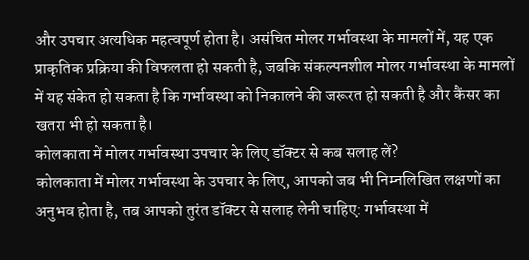और उपचार अत्यधिक महत्वपूर्ण होता है। असंचित मोलर गर्भावस्था के मामलों में, यह एक प्राकृतिक प्रक्रिया की विफलता हो सकती है, जबकि संकल्पनशील मोलर गर्भावस्था के मामलों में यह संकेत हो सकता है कि गर्भावस्था को निकालने की जरूरत हो सकती है और कैंसर का खतरा भी हो सकता है।
कोलकाता में मोलर गर्भावस्था उपचार के लिए डॉक्टर से कब सलाह लें?
कोलकाता में मोलर गर्भावस्था के उपचार के लिए, आपको जब भी निम्नलिखित लक्षणों का अनुभव होता है, तब आपको तुरंत डॉक्टर से सलाह लेनी चाहिए: गर्भावस्था में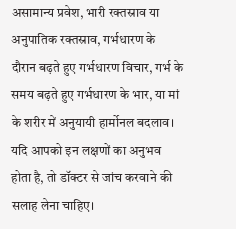असामान्य प्रवेश, भारी रक्तस्राव या अनुपातिक रक्तस्राव, गर्भधारण के दौरान बढ़ते हुए गर्भधारण विचार, गर्भ के समय बढ़ते हुए गर्भधारण के भार, या मां के शरीर में अनुयायी हार्मोनल बदलाव। यदि आपको इन लक्षणों का अनुभव होता है, तो डॉक्टर से जांच करवाने की सलाह लेना चाहिए।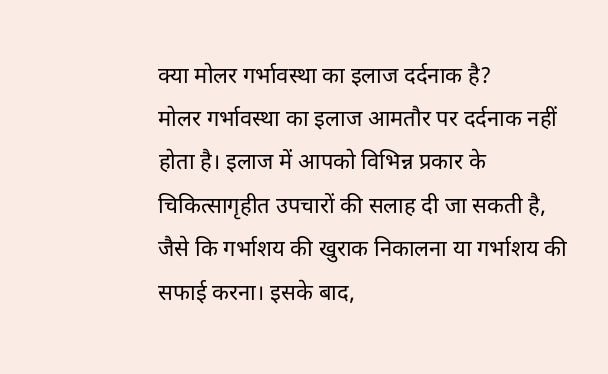क्या मोलर गर्भावस्था का इलाज दर्दनाक है?
मोलर गर्भावस्था का इलाज आमतौर पर दर्दनाक नहीं होता है। इलाज में आपको विभिन्न प्रकार के चिकित्सागृहीत उपचारों की सलाह दी जा सकती है, जैसे कि गर्भाशय की खुराक निकालना या गर्भाशय की सफाई करना। इसके बाद,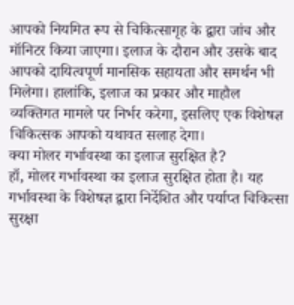आपको नियमित रूप से चिकित्सागृह के द्वारा जांच और मॉनिटर किया जाएगा। इलाज के दौरान और उसके बाद आपको दायित्वपूर्ण मानसिक सहायता और समर्थन भी मिलेगा। हालांकि, इलाज का प्रकार और माहौल व्यक्तिगत मामले पर निर्भर करेगा, इसलिए एक विशेषज्ञ चिकित्सक आपको यथावत सलाह देगा।
क्या मोलर गर्भावस्था का इलाज सुरक्षित है?
हाँ, मोलर गर्भावस्था का इलाज सुरक्षित होता है। यह गर्भावस्था के विशेषज्ञ द्वारा निर्देशित और पर्याप्त चिकित्सा सुरक्षा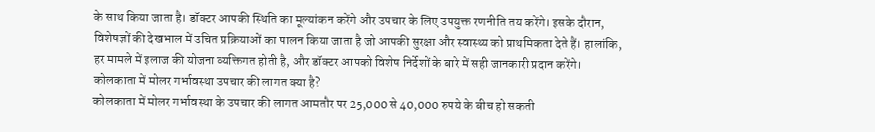के साथ किया जाता है। डॉक्टर आपकी स्थिति का मूल्यांकन करेंगे और उपचार के लिए उपयुक्त रणनीति तय करेंगे। इसके दौरान, विशेषज्ञों की देखभाल में उचित प्रक्रियाओं का पालन किया जाता है जो आपकी सुरक्षा और स्वास्थ्य को प्राथमिकता देते हैं। हालांकि, हर मामले में इलाज की योजना व्यक्तिगत होती है, और डॉक्टर आपको विशेष निर्देशों के बारे में सही जानकारी प्रदान करेंगे।
कोलकाता में मोलर गर्भावस्था उपचार की लागत क्या है?
कोलकाता में मोलर गर्भावस्था के उपचार की लागत आमतौर पर 25,000 से 40,000 रुपये के बीच हो सकती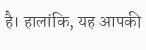है। हालांकि, यह आपकी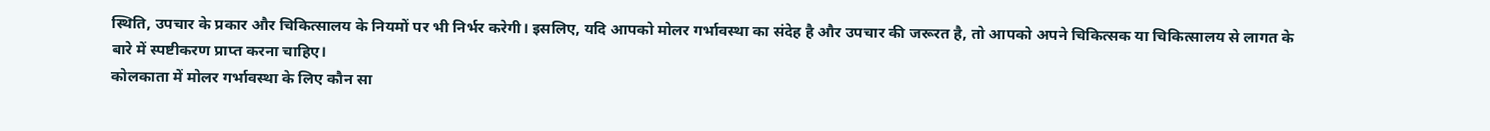स्थिति, उपचार के प्रकार और चिकित्सालय के नियमों पर भी निर्भर करेगी। इसलिए, यदि आपको मोलर गर्भावस्था का संदेह है और उपचार की जरूरत है, तो आपको अपने चिकित्सक या चिकित्सालय से लागत के बारे में स्पष्टीकरण प्राप्त करना चाहिए।
कोलकाता में मोलर गर्भावस्था के लिए कौन सा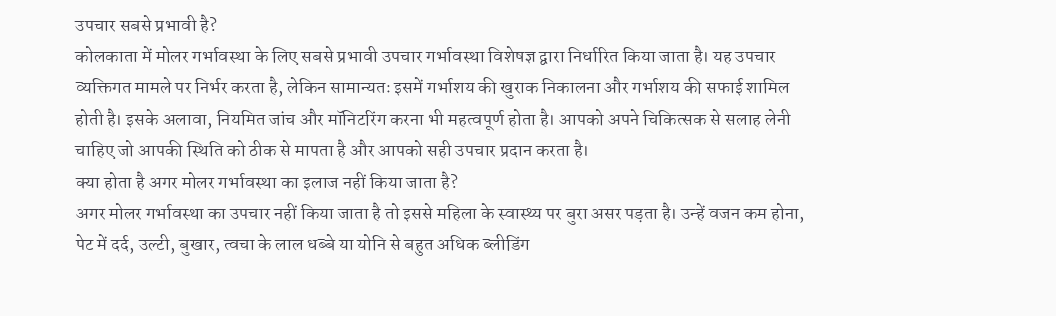उपचार सबसे प्रभावी है?
कोलकाता में मोलर गर्भावस्था के लिए सबसे प्रभावी उपचार गर्भावस्था विशेषज्ञ द्वारा निर्धारित किया जाता है। यह उपचार व्यक्तिगत मामले पर निर्भर करता है, लेकिन सामान्यतः इसमें गर्भाशय की खुराक निकालना और गर्भाशय की सफाई शामिल होती है। इसके अलावा, नियमित जांच और मॉनिटरिंग करना भी महत्वपूर्ण होता है। आपको अपने चिकित्सक से सलाह लेनी चाहिए जो आपकी स्थिति को ठीक से मापता है और आपको सही उपचार प्रदान करता है।
क्या होता है अगर मोलर गर्भावस्था का इलाज नहीं किया जाता है?
अगर मोलर गर्भावस्था का उपचार नहीं किया जाता है तो इससे महिला के स्वास्थ्य पर बुरा असर पड़ता है। उन्हें वजन कम होना, पेट में दर्द, उल्टी, बुखार, त्वचा के लाल धब्बे या योनि से बहुत अधिक ब्लीडिंग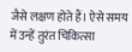जैसे लक्षण होते हैं। ऐसे समय में उन्हें तुरंत चिकित्सा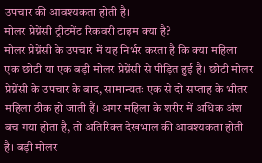उपचार की आवश्यकता होती है।
मोलर प्रेग्नेंसी ट्रीटमेंट रिकवरी टाइम क्या है?
मोलर प्रेग्नेंसी के उपचार में यह निर्भर करता है कि क्या महिला एक छोटी या एक बड़ी मोलर प्रेग्नेंसी से पीड़ित हुई है। छोटी मोलर प्रेग्नेंसी के उपचार के बाद, सामान्यतः एक से दो सप्ताह के भीतर महिला ठीक हो जाती हैं। अगर महिला के शरीर में अधिक अंश बच गया होता है, तो अतिरिक्त देखभाल की आवश्यकता होती है। बड़ी मोलर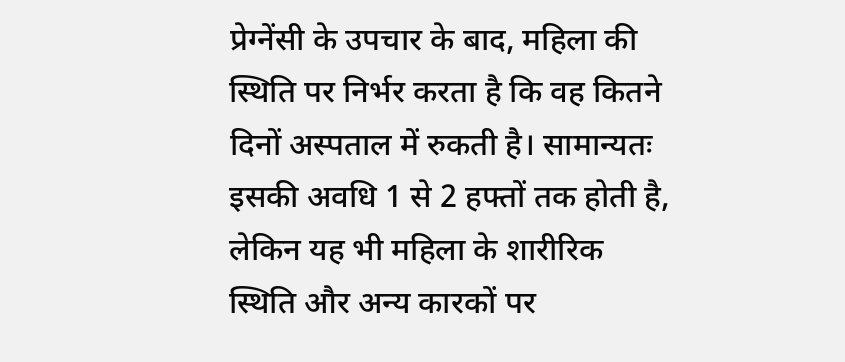प्रेग्नेंसी के उपचार के बाद, महिला की स्थिति पर निर्भर करता है कि वह कितने दिनों अस्पताल में रुकती है। सामान्यतः इसकी अवधि 1 से 2 हफ्तों तक होती है, लेकिन यह भी महिला के शारीरिक स्थिति और अन्य कारकों पर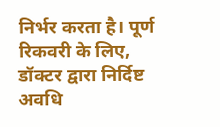निर्भर करता है। पूर्ण रिकवरी के लिए, डॉक्टर द्वारा निर्दिष्ट अवधि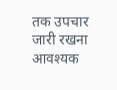तक उपचार जारी रखना आवश्यक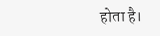होता है।